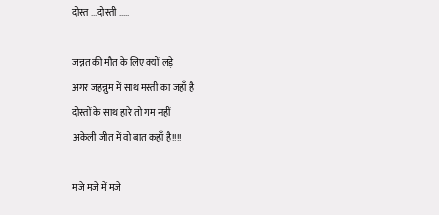दोस्त ...दोस्ती .....

जन्नत की मौत के लिए क्यों लड़े
अगर जहन्नुम में साथ मस्ती का जहाँ है
दोस्तों के साथ हारे तो गम नहीं
अकेली जीत में वो बात कहाँ है!!!!

मजे मजे में मजे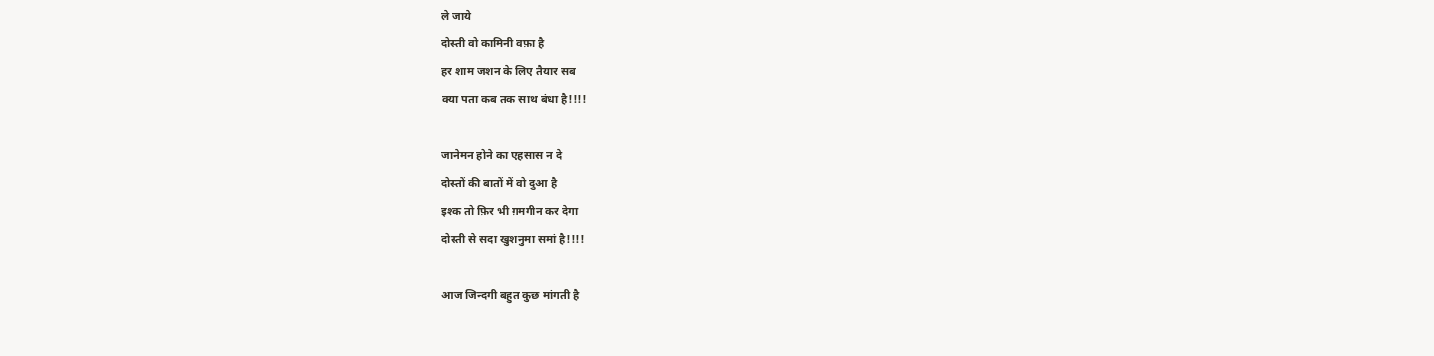ले जाये
दोस्ती वो कामिनी वफ़ा है
हर शाम जशन के लिए तैयार सब
क्या पता कब तक साथ बंधा है!!!!

जानेमन होने का एहसास न दे
दोस्तों की बातों में वो दुआ है
इश्क तो फ़िर भी ग़मगीन कर देगा
दोस्ती से सदा खुशनुमा समां है!!!!

आज जिन्दगी बहुत कुछ मांगती है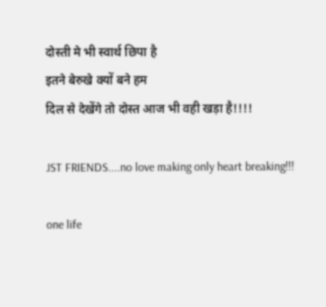दोस्ती मे भी स्वार्थ छिपा है
इतने बेरुखे क्यों बने हम
दिल से देखेंगे तो दोस्त आज भी वही खड़ा है!!!!

JST FRIENDS....no love making only heart breaking!!!

one life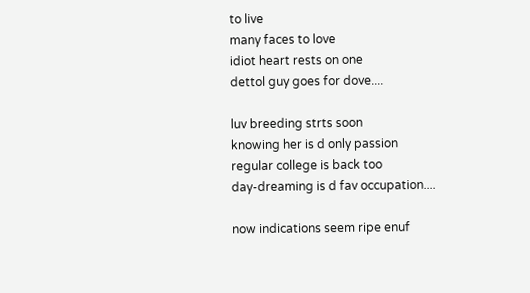to live
many faces to love
idiot heart rests on one
dettol guy goes for dove....

luv breeding strts soon
knowing her is d only passion
regular college is back too
day-dreaming is d fav occupation....

now indications seem ripe enuf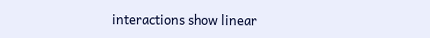interactions show linear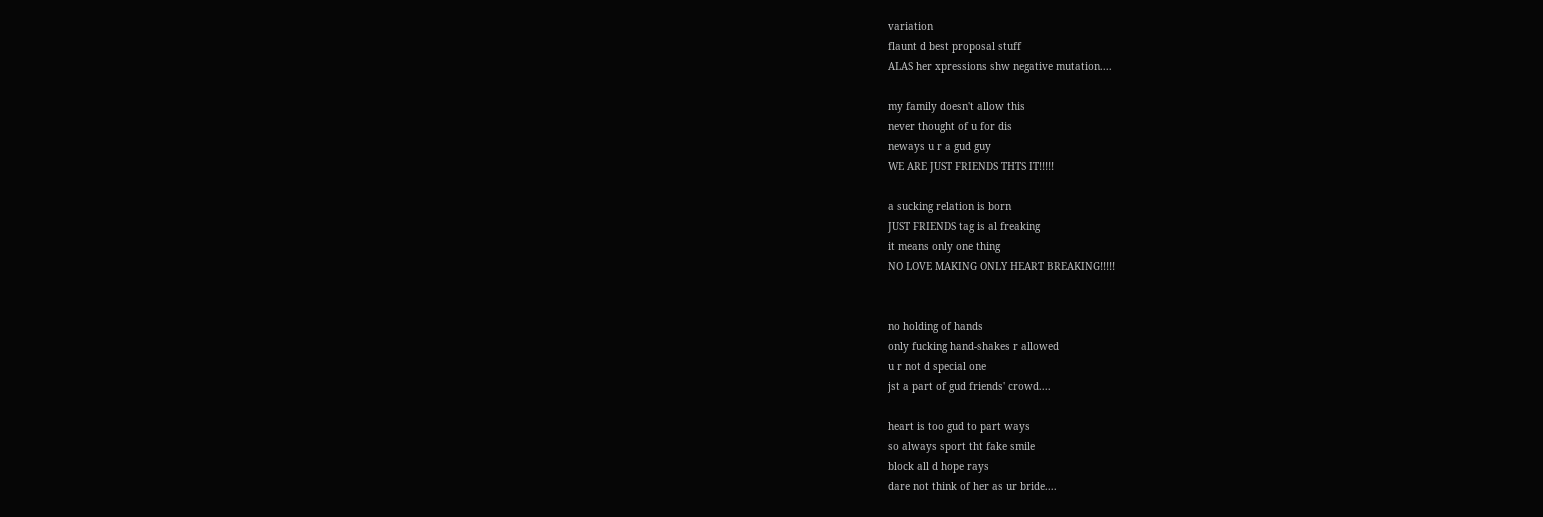variation
flaunt d best proposal stuff
ALAS her xpressions shw negative mutation....

my family doesn't allow this
never thought of u for dis
neways u r a gud guy
WE ARE JUST FRIENDS THTS IT!!!!!

a sucking relation is born
JUST FRIENDS tag is al freaking
it means only one thing
NO LOVE MAKING ONLY HEART BREAKING!!!!!


no holding of hands
only fucking hand-shakes r allowed
u r not d special one
jst a part of gud friends' crowd....

heart is too gud to part ways
so always sport tht fake smile
block all d hope rays
dare not think of her as ur bride....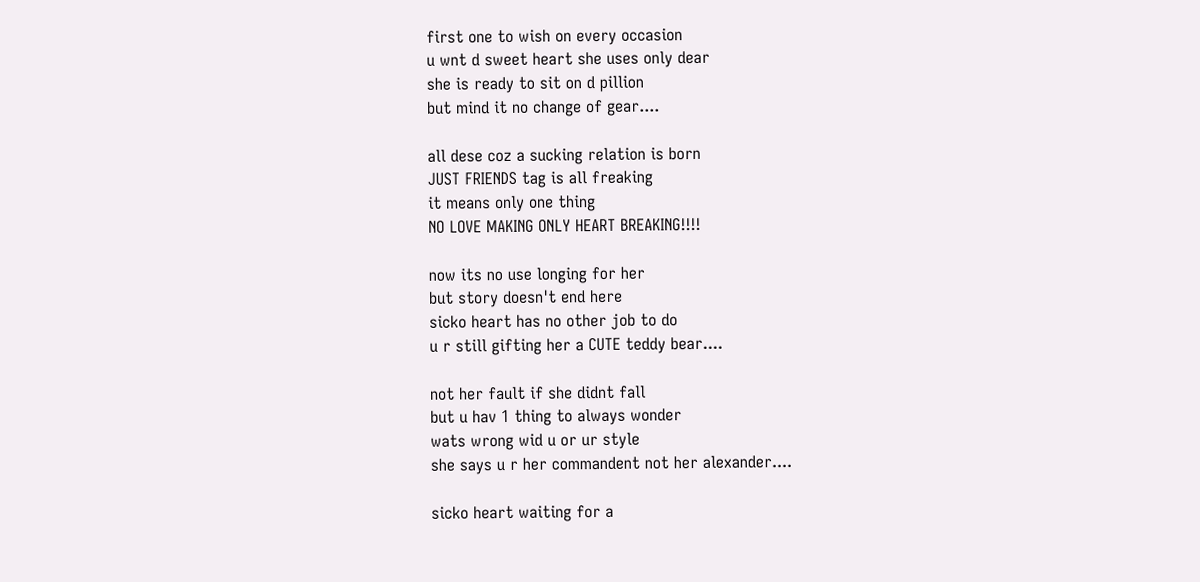first one to wish on every occasion
u wnt d sweet heart she uses only dear
she is ready to sit on d pillion
but mind it no change of gear....

all dese coz a sucking relation is born
JUST FRIENDS tag is all freaking
it means only one thing
NO LOVE MAKING ONLY HEART BREAKING!!!!

now its no use longing for her
but story doesn't end here
sicko heart has no other job to do
u r still gifting her a CUTE teddy bear....

not her fault if she didnt fall
but u hav 1 thing to always wonder
wats wrong wid u or ur style
she says u r her commandent not her alexander....

sicko heart waiting for a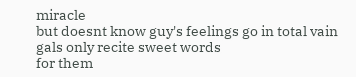miracle
but doesnt know guy's feelings go in total vain
gals only recite sweet words
for them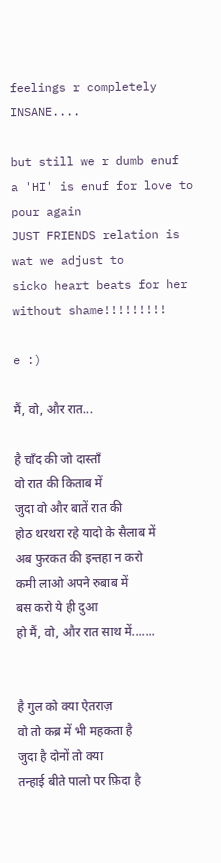feelings r completely INSANE....

but still we r dumb enuf
a 'HI' is enuf for love to pour again
JUST FRIENDS relation is wat we adjust to
sicko heart beats for her without shame!!!!!!!!!

e :)

मैं, वो, और रात...

है चाँद की जो दास्ताँ
वो रात की किताब में
जुदा वो और बातें रात की
होठ थरथरा रहे यादो के सैलाब में
अब फुरकत की इन्तहा न करो
कमी लाओ अपने रुबाब में
बस करो ये ही दुआ
हो मैं, वो, और रात साथ में.......


है गुल को क्या ऐतराज़
वो तो कब्र में भी महकता है
जुदा है दोनों तो क्या
तन्हाई बीते पालो पर फ़िदा है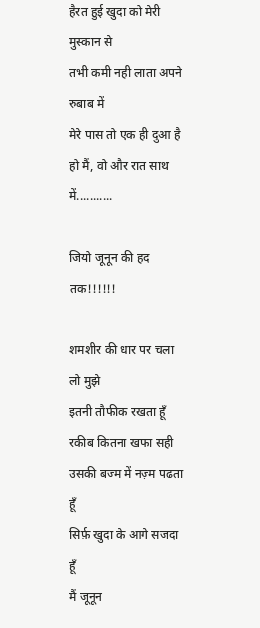हैरत हुई खुदा को मेरी मुस्कान से
तभी कमी नही लाता अपने रुबाब में
मेरे पास तो एक ही दुआ है
हो मैं, वो और रात साथ में...........

जियो जूनून की हद तक!!!!!!

शमशीर की धार पर चला लो मुझे
इतनी तौफीक रखता हूँ
रकीब कितना खफा सही
उसकी बज्म में नज़्म पढता हूँ
सिर्फ़ खुदा के आगे सजदा हूँ
मैं जूनून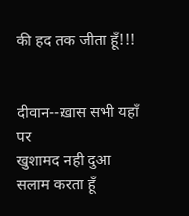की हद तक जीता हूँ!!!


दीवान--ख़ास सभी यहाँ पर
खुशामद नही दुआ सलाम करता हूँ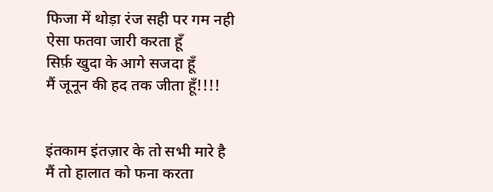फिजा में थोड़ा रंज सही पर गम नही
ऐसा फतवा जारी करता हूँ
सिर्फ़ खुदा के आगे सजदा हूँ
मैं जूनून की हद तक जीता हूँ!!!!


इंतकाम इंतज़ार के तो सभी मारे है
मैं तो हालात को फना करता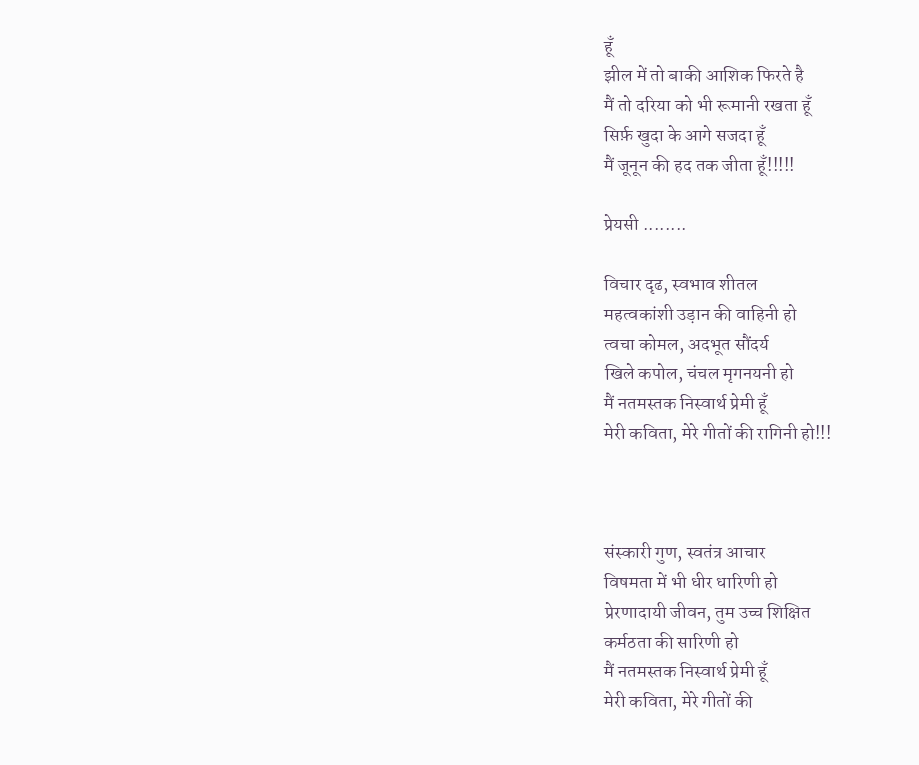हूँ
झील में तो बाकी आशिक फिरते है
मैं तो दरिया को भी रूमानी रखता हूँ
सिर्फ़ खुदा के आगे सजदा हूँ
मैं जूनून की हद तक जीता हूँ!!!!!

प्रेयसी ........

विचार दृढ, स्वभाव शीतल
महत्वकांशी उड़ान की वाहिनी हो
त्वचा कोमल, अदभूत सौंदर्य
खिले कपोल, चंचल मृगनयनी हो
मैं नतमस्तक निस्वार्थ प्रेमी हूँ
मेरी कविता, मेरे गीतों की रागिनी हो!!!



संस्कारी गुण, स्वतंत्र आचार
विषमता में भी धीर धारिणी हो
प्रेरणादायी जीवन, तुम उच्च शिक्षित
कर्मठता की सारिणी हो
मैं नतमस्तक निस्वार्थ प्रेमी हूँ
मेरी कविता, मेरे गीतों की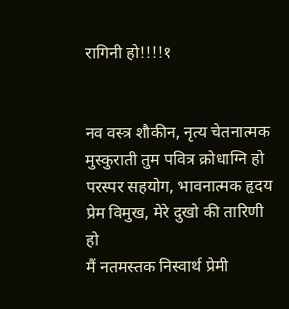रागिनी हो!!!!१


नव वस्त्र शौकीन, नृत्य चेतनात्मक
मुस्कुराती तुम पवित्र क्रोधाग्नि हो
परस्पर सहयोग, भावनात्मक हृदय
प्रेम विमुख, मेरे दुखो की तारिणी हो
मैं नतमस्तक निस्वार्थ प्रेमी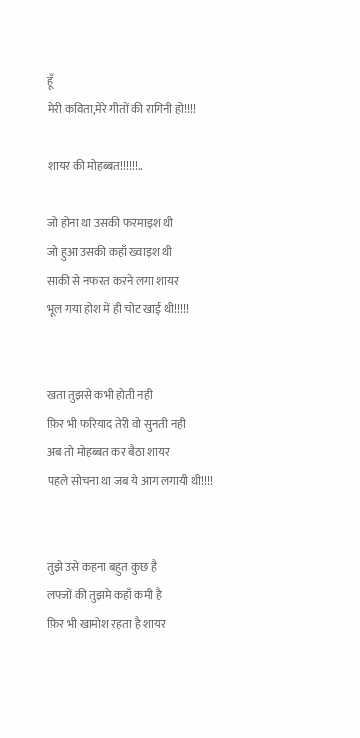हूँ
मेरी कविता,मेरे गीतों की रागिनी हो!!!!

शायर की मोहब्बत!!!!!!..

जो होना था उसकी फरमाइश थी
जो हुआ उसकी कहाँ ख्वाइश थी
साकी से नफरत करने लगा शायर
भूल गया होश में ही चोट खाई थी!!!!!


खता तुझसे कभी होती नही
फ़िर भी फरियाद तेरी वो सुनती नही
अब तो मोहब्बत कर बैठा शायर
पहले सोचना था जब ये आग लगायी थी!!!!


तुझे उसे कहना बहुत कुछ है
लफ्जों की तुझमे कहाँ कमी है
फ़िर भी खामोश रहता है शायर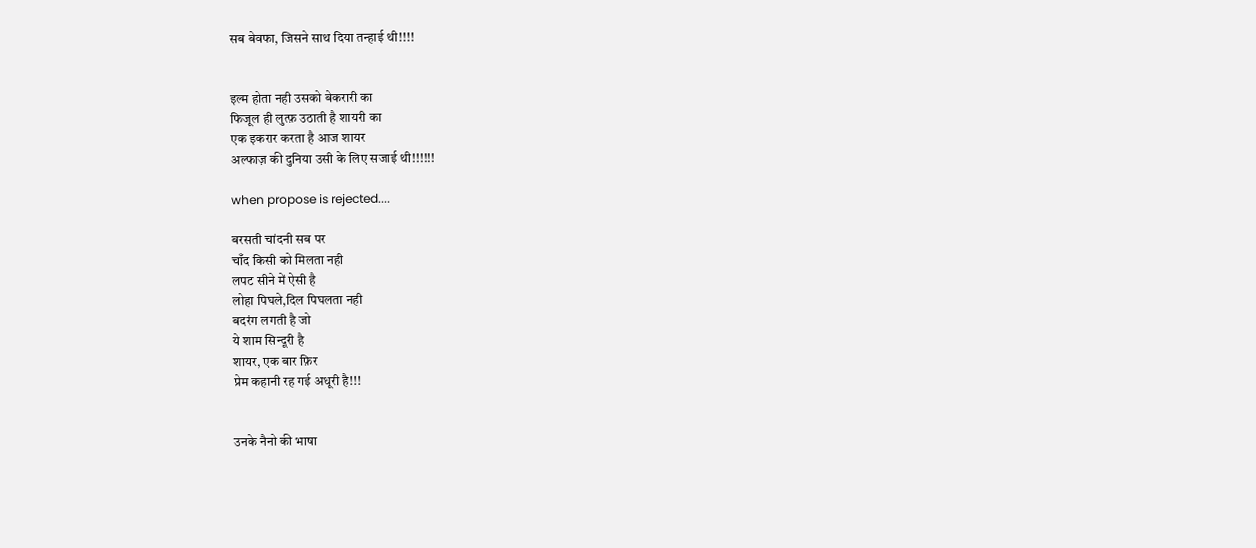सब बेवफा, जिसने साथ दिया तन्हाई थी!!!!


इल्म होता नही उसको बेकरारी का
फिजूल ही लुत्फ़ उठाती है शायरी का
एक इकरार करता है आज शायर
अल्फाज़ की दुनिया उसी के लिए सजाई थी!!!!!!

when propose is rejected....

बरसती चांदनी सब पर
चाँद किसी को मिलता नही
लपट सीने में ऐसी है
लोहा पिघले,दिल पिघलता नही
बदरंग लगती है जो
ये शाम सिन्दूरी है
शायर, एक बार फ़िर
प्रेम कहानी रह गई अधूरी है!!!


उनके नैनो की भाषा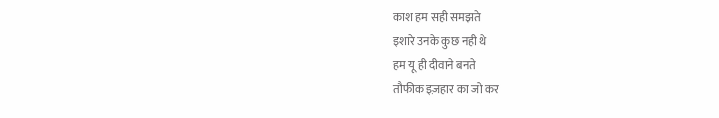काश हम सही समझते
इशारे उनके कुछ नही थे
हम यू ही दीवाने बनते
तौफीक इज़हार का जो कर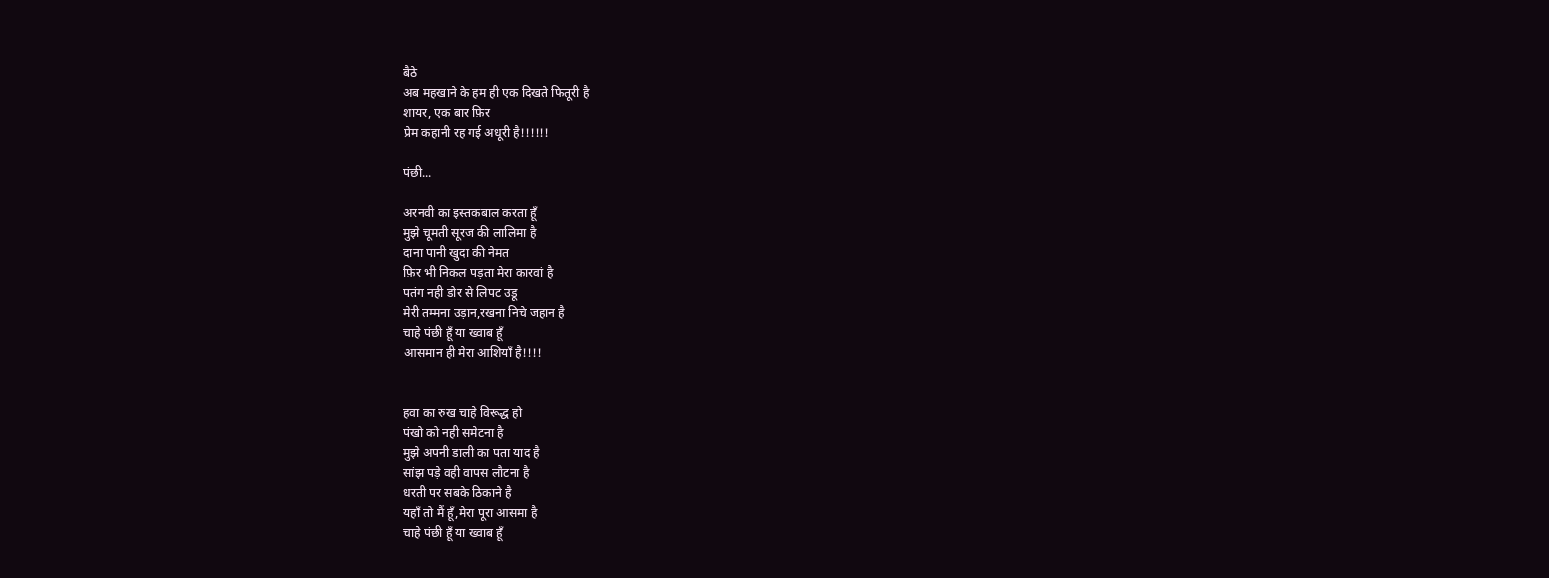बैठे
अब महखाने के हम ही एक दिखते फितूरी है
शायर, एक बार फ़िर
प्रेम कहानी रह गई अधूरी है!!!!!!

पंछी...

अरनवी का इस्तकबाल करता हूँ
मुझे चूमती सूरज की लालिमा है
दाना पानी खुदा की नेमत
फ़िर भी निकल पड़ता मेरा कारवां है
पतंग नही डोर से लिपट उडू
मेरी तम्मना उड़ान,रखना निचे जहान है
चाहे पंछी हूँ या ख्वाब हूँ
आसमान ही मेरा आशियाँ है!!!!


हवा का रुख चाहे विरूद्ध हो
पंखो को नही समेटना है
मुझे अपनी डाली का पता याद है
सांझ पड़े वही वापस लौटना है
धरती पर सबके ठिकाने है
यहाँ तो मैं हूँ,मेरा पूरा आसमा है
चाहे पंछी हूँ या ख्वाब हूँ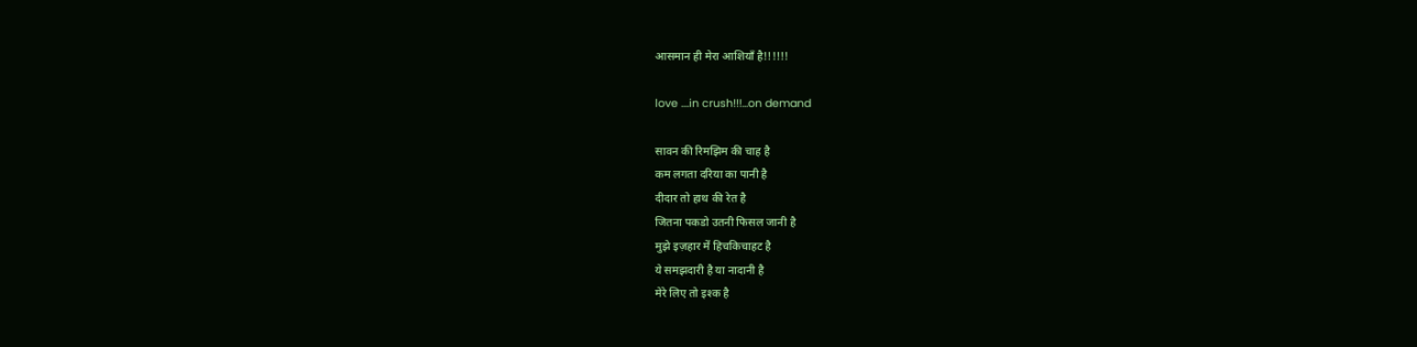आसमान ही मेरा आशियाँ है!!!!!!

love ....in crush!!!...on demand

सावन की रिमझिम की चाह है
कम लगता दरिया का पानी है
दीदार तो हाथ की रेत है
जितना पकडो उतनी फिसल जानी है
मुझे इज़हार में हिचकिचाहट है
ये समझदारी है या नादानी है
मेरे लिए तो इश्क है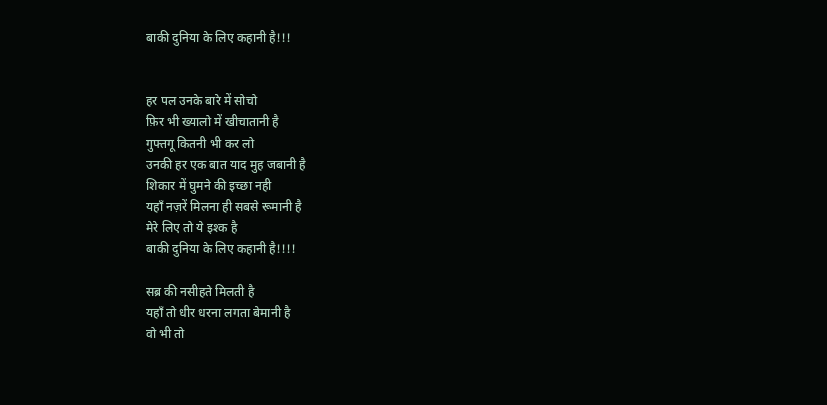बाकी दुनिया के लिए कहानी है!!!


हर पल उनके बारे में सोचो
फ़िर भी ख्यालो में खीचातानी है
गुफ्तगू कितनी भी कर लो
उनकी हर एक बात याद मुह जबानी है
शिकार में घुमने की इच्छा नही
यहाँ नज़रें मिलना ही सबसे रूमानी है
मेरे लिए तो ये इश्क है
बाकी दुनिया के लिए कहानी है!!!!

सब्र की नसीहते मिलती है
यहाँ तो धीर धरना लगता बेमानी है
वो भी तो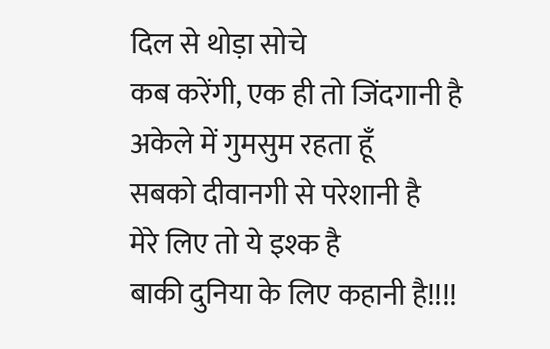दिल से थोड़ा सोचे
कब करेंगी, एक ही तो जिंदगानी है
अकेले में गुमसुम रहता हूँ
सबको दीवानगी से परेशानी है
मेरे लिए तो ये इश्क है
बाकी दुनिया के लिए कहानी है!!!!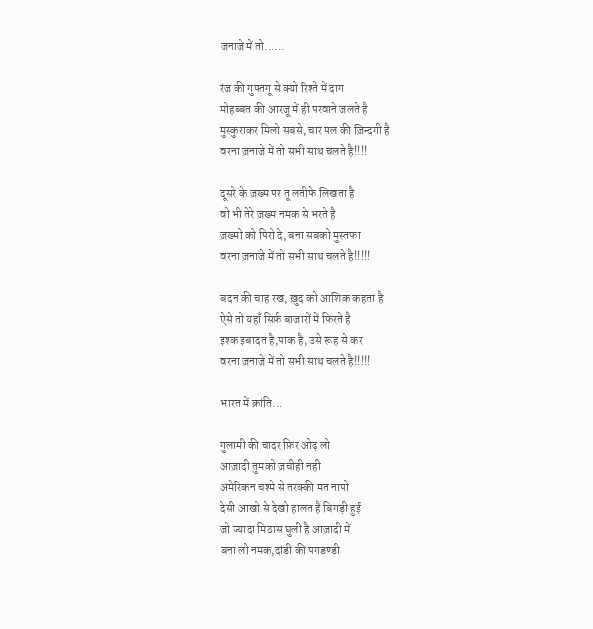जनाजे में तो......

रंज की गुफ्तगू से क्यो रिश्ते में दाग
मोहब्बत की आरजू में ही परवाने जलते है
मुस्कुराकर मिलो सबसे, चार पल की ज़िन्दगी है
वरना ज़नाजे में तो सभी साथ चलते है!!!!

दूसरे के ज़ख्म पर तू लतीफे लिखता है
वो भी तेरे ज़ख्म नमक से भरते है
ज़ख्मो को पिरो दे, बना सबको मुस्तफा
वरना ज़नाजे में तो सभी साथ चलते है!!!!!

बदन की चाह रख, ख़ुद को आशिक कहता है
ऐसे तो यहाँ सिर्फ़ बाजारों में फिरते है
इश्क इबादत है,पाक है, उसे रूह से कर
वरना ज़नाजे में तो सभी साथ चलते है!!!!!

भारत में क्रांति...

गुलामी की चादर फ़िर ओढ़ लो
आज़ादी तुमको ज़चीही नही
अमेरिकन चश्मे से तरक्की मत नापो
देसी आखो से देखो हालत है बिगड़ी हुई
जो ज्यादा मिठास घुली है आज़ादी में
बना लो नमक,दांडी की पगडण्डी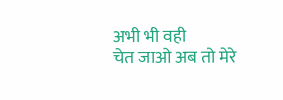अभी भी वही
चेत जाओ अब तो मेरे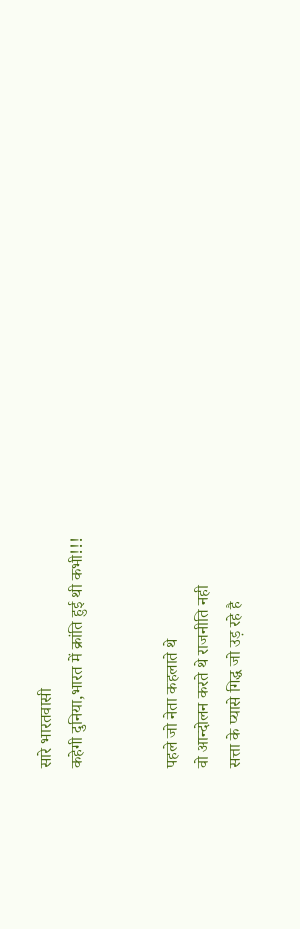सारे भारतवासी
कहेगी दुनिया,भारत में क्रांति हुई थी कभी!!!


पहले जो नेता कहलाते थे
वो आन्दोलन करते थे राजनीति नही
सत्ता के प्यासे गिद्ध जो उड़ रहे है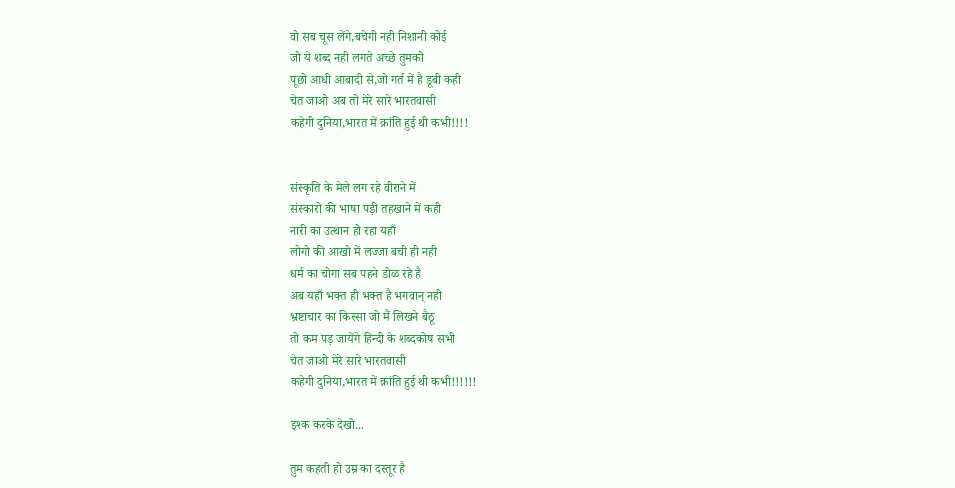वो सब चूस लेंगे,बचेगी नही निशानी कोई
जो ये शब्द नही लगते अच्छे तुमको
पूछो आधी आबादी से,जो गर्त में है डूबी कही
चेत जाओ अब तो मेरे सारे भारतवासी
कहेगी दुनिया,भारत में क्रांति हुई थी कभी!!!!


संस्कृति के मेले लग रहे वीराने में
संस्कारो की भाषा पड़ी तहखाने में कही
नारी का उत्थान हो रहा यहाँ
लोगो की आखो में लज्जा बची ही नही
धर्म का चोगा सब पहने डोळ रहे है
अब यहाँ भक्त ही भक्त है भगवान् नही
भ्रष्टाचार का किस्सा जो मैं लिखने बैठू
तो कम पड़ जायेंगे हिन्दी के शब्दकोष सभी
चेत जाओ मेरे सारे भारतवासी
कहेगी दुनिया,भारत में क्रांति हुई थी कभी!!!!!!

इश्क करके देखो...

तुम कहती हो उम्र का दस्तूर है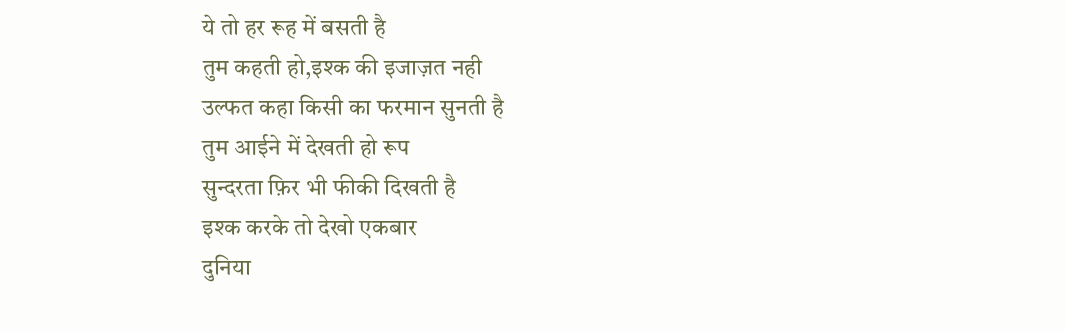ये तो हर रूह में बसती है
तुम कहती हो,इश्क की इजाज़त नही
उल्फत कहा किसी का फरमान सुनती है
तुम आईने में देखती हो रूप
सुन्दरता फ़िर भी फीकी दिखती है
इश्क करके तो देखो एकबार
दुनिया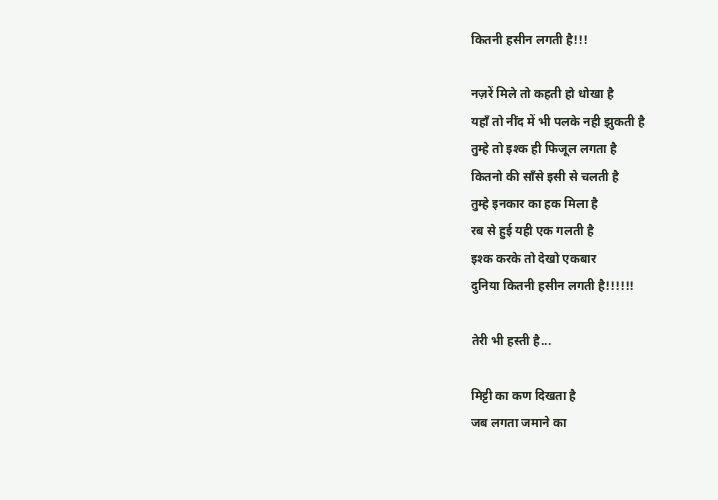कितनी हसीन लगती है!!!

नज़रें मिले तो कहती हो धोखा है
यहाँ तो नींद में भी पलके नही झुकती है
तुम्हे तो इश्क ही फिजूल लगता है
कितनो की साँसे इसी से चलती है
तुम्हे इनकार का हक मिला है
रब से हुई यही एक गलती है
इश्क करके तो देखो एकबार
दुनिया कितनी हसीन लगती है!!!!!!

तेरी भी हस्ती है...

मिट्टी का कण दिखता है
जब लगता जमाने का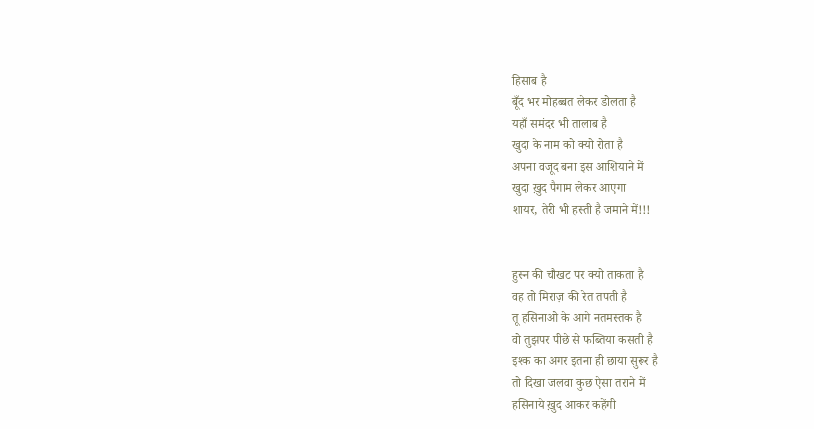हिसाब है
बूँद भर मोहब्बत लेकर डोलता है
यहाँ समंदर भी तालाब है
खुदा के नाम को क्यो रोता है
अपना वजूद बना इस आशियाने में
खुदा ख़ुद पैगाम लेकर आएगा
शायर, तेरी भी हस्ती है जमाने में!!!


हुस्न की चौखट पर क्यो ताकता है
वह तो मिराज़ की रेत तपती है
तू हसिनाओ के आगे नतमस्तक है
वो तुझपर पीछे से फब्तिया कसती है
इश्क का अगर इतना ही छाया सुरूर है
तो दिखा जलवा कुछ ऐसा तराने में
हसिनाये ख़ुद आकर कहेंगी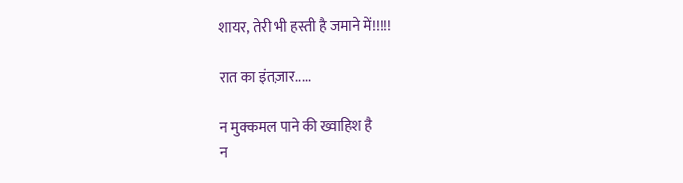शायर, तेरी भी हस्ती है जमाने में!!!!!

रात का इंतज़ार.....

न मुक्कमल पाने की ख्वाहिश है
न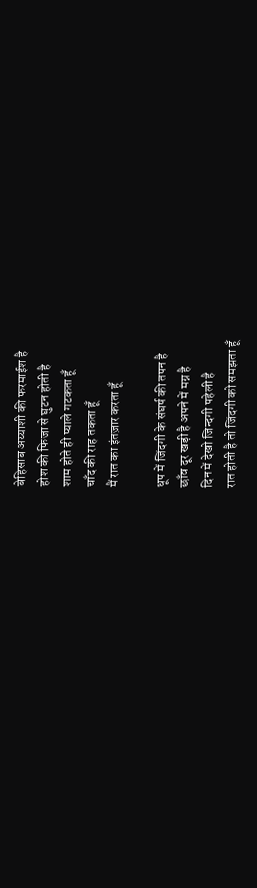बेहिसाब अय्याशी की फरमाईश है
होश की फिजा से घुटन होती है
शाम होते ही प्याले गटकता हूँ
चाँद की राह तकता हूँ
मैं रात का इंतज़ार करता हूँ

धूप में जिंदगी के संघर्ष की तपन है
छाँव दूर खड़ी है अपने में मग्न है
दिन में देखो जिन्दगी पहेली है
रात होती है तो जिंदगी को समझता हूँ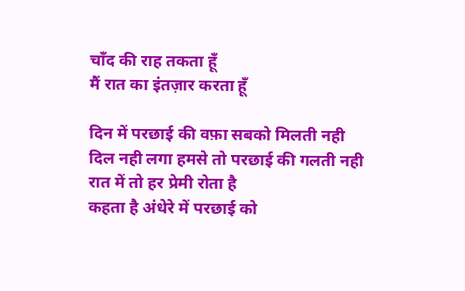चाँद की राह तकता हूँ
मैं रात का इंतज़ार करता हूँ

दिन में परछाई की वफ़ा सबको मिलती नही
दिल नही लगा हमसे तो परछाई की गलती नही
रात में तो हर प्रेमी रोता है
कहता है अंधेरे में परछाई को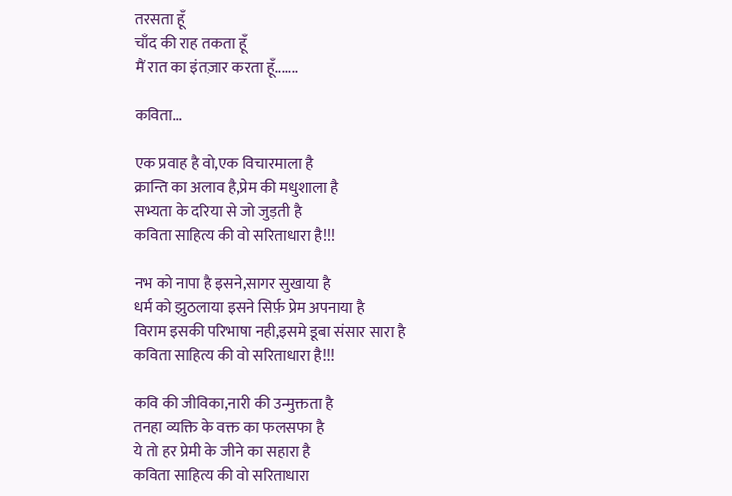तरसता हूँ
चाँद की राह तकता हूँ
मैं रात का इंतज़ार करता हूँ.......

कविता...

एक प्रवाह है वो,एक विचारमाला है
क्रान्ति का अलाव है,प्रेम की मधुशाला है
सभ्यता के दरिया से जो जुड़ती है
कविता साहित्य की वो सरिताधारा है!!!

नभ को नापा है इसने,सागर सुखाया है
धर्म को झुठलाया इसने सिर्फ़ प्रेम अपनाया है
विराम इसकी परिभाषा नही,इसमे डूबा संसार सारा है
कविता साहित्य की वो सरिताधारा है!!!

कवि की जीविका,नारी की उन्मुक्तता है
तनहा व्यक्ति के वक्त का फलसफा है
ये तो हर प्रेमी के जीने का सहारा है
कविता साहित्य की वो सरिताधारा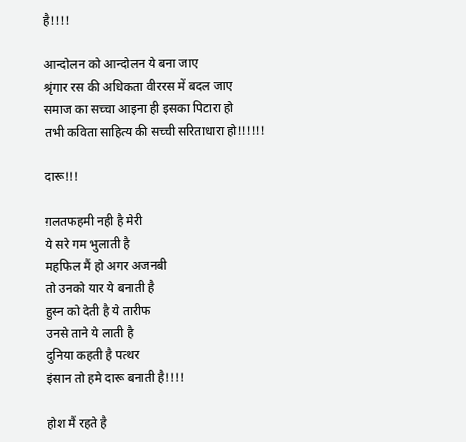है!!!!

आन्दोलन को आन्दोलन ये बना जाए
श्रृंगार रस की अधिकता वीररस में बदल जाए
समाज का सच्चा आइना ही इसका पिटारा हो
तभी कविता साहित्य की सच्ची सरिताधारा हो!!!!!!

दारू!!!

ग़लतफहमी नही है मेरी
ये सरे गम भुलाती है
महफिल मैं हो अगर अजनबी
तो उनको यार ये बनाती है
हुस्न को देती है ये तारीफ
उनसे ताने ये लाती है
दुनिया कहती है पत्थर
इंसान तो हमे दारू बनाती है!!!!

होश मैं रहते है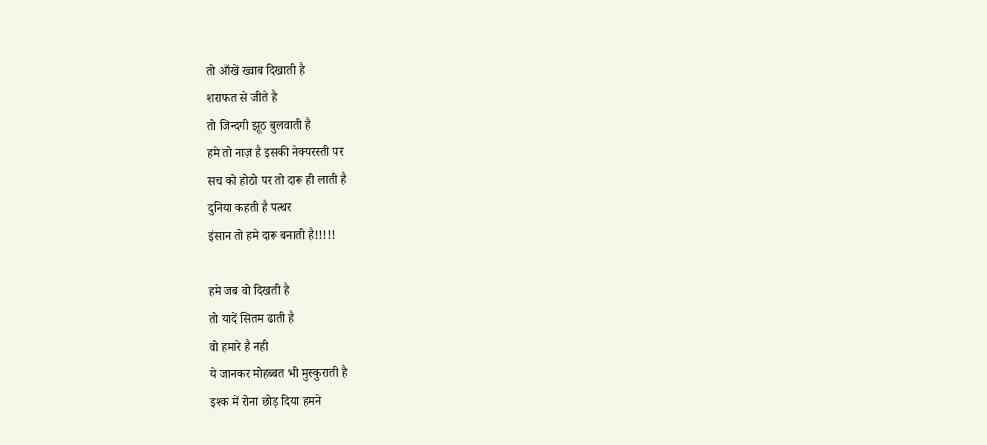तो आँखें ख्वाब दिखाती है
शराफत से जीते है
तो जिन्दगी झूठ बुलवाती है
हमे तो नाज़ है इसकी नेक्परस्ती पर
सच को होठो पर तो दारू ही लाती है
दुनिया कहती है पत्थर
इंसान तो हमे दारू बनाती है!!!!!

हमे जब वो दिखती है
तो यादें सितम ढाती है
वो हमारे है नही
ये जानकर मोहब्बत भी मुस्कुराती है
इश्क में रोना छोड़ दिया हमने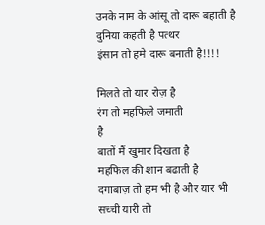उनके नाम के आंसू तो दारू बहाती है
दुनिया कहती है पत्थर
इंसान तो हमे दारू बनाती है!!!!

मिलते तो यार रोज़ है
रंग तो महफिले जमाती
है
बातों मैं खुमार दिखता है
महफिल की शान बढाती है
दगाबाज़ तो हम भी है और यार भी
सच्ची यारी तो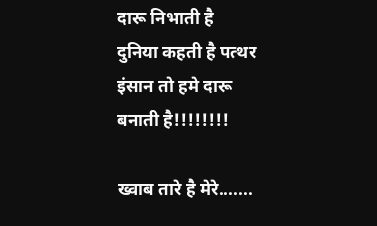दारू निभाती है
दुनिया कहती है पत्थर
इंसान तो हमे दारू बनाती है!!!!!!!!

ख्वाब तारे है मेरे.......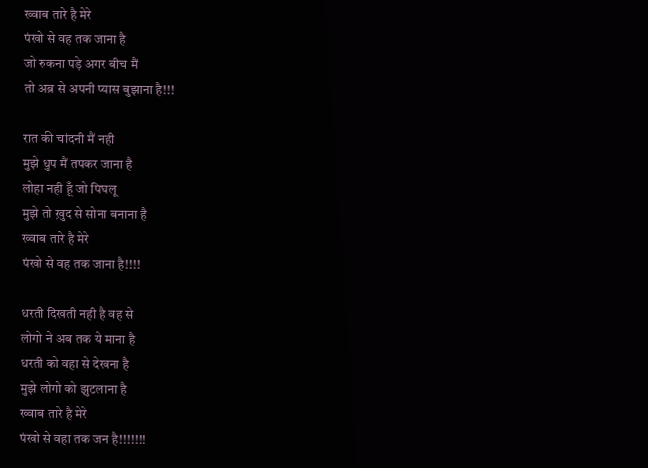ख्वाब तारे है मेरे
पंखो से वह तक जाना है
जो रुकना पड़े अगर बीच मैं
तो अब्र से अपनी प्यास बुझाना है!!!

रात की चांदनी मैं नही
मुझे धुप मैं तपकर जाना है
लोहा नही हूँ जो पिघलू
मुझे तो ख़ुद से सोना बनाना है
ख्वाब तारे है मेरे
पंखो से वह तक जाना है!!!!

धरती दिखती नही है वह से
लोगो ने अब तक ये माना है
धरती को वहा से देखना है
मुझे लोगो को झुटलाना है
ख्वाब तारे है मेरे
पंखो से वहा तक जन है!!!!!!!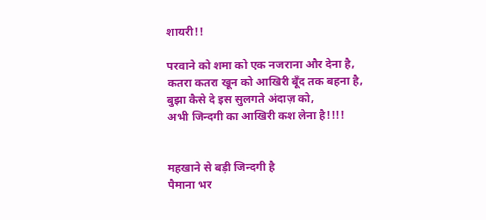शायरी!!

परवाने को शमा को एक नजराना और देना है,
कतरा कतरा खून को आखिरी बूँद तक बहना है,
बुझा कैसे दे इस सुलगते अंदाज़ को,
अभी जिन्दगी का आखिरी कश लेना है!!!!


महखाने से बड़ी जिन्दगी है
पैमाना भर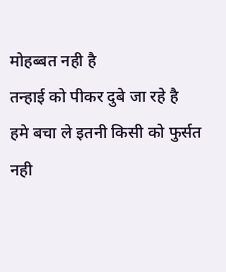मोहब्बत नही है
तन्हाई को पीकर दुबे जा रहे है
हमे बचा ले इतनी किसी को फुर्सत नही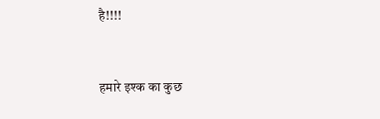है!!!!


हमारे इश्क का कुछ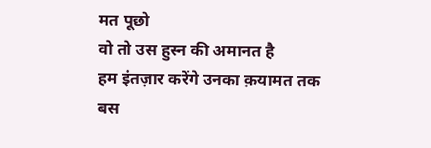मत पूछो
वो तो उस हुस्न की अमानत है
हम इंतज़ार करेंगे उनका क़यामत तक
बस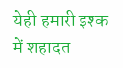येही हमारी इश्क में शहादत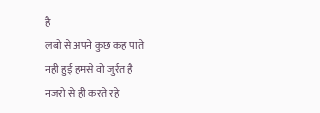है
लबो से अपने कुछ कह पाते
नही हुई हमसे वो जुर्रत है
नजरो से ही करते रहे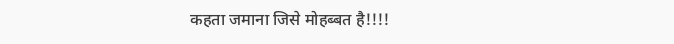कहता जमाना जिसे मोहब्बत है!!!!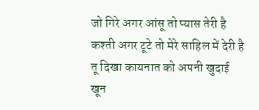जो गिरे अगर आंसू तो प्यास तेरी है
कश्ती अगर टूटे तो मेरे साहिल में देरी है
तू दिखा कायनात को अपनी खुदाई
खून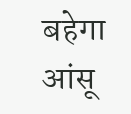बहेगा आंसू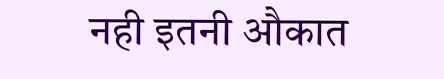नही इतनी औकात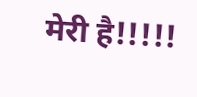मेरी है!!!!!